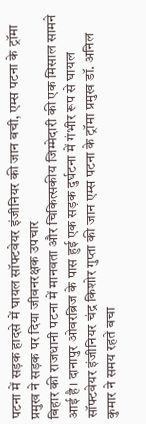पटना में सड़क हादसे में घायल सॉफ्टवेयर इंजीनियर की जान बची, एम्स पटना के ट्रॉमा प्रमुख ने सड़क पर दिया जीवनरक्षक उपचार
बिहार की राजधानी पटना में मानवता और चिकित्सकीय जिम्मेदारी की एक मिसाल सामने आई है। दानापुर ओवरब्रिज के पास हुई एक सड़क दुर्घटना में गंभीर रूप से घायल सॉफ्टवेयर इंजीनियर चंद्र किशोर गुप्ता की जान एम्स पटना के ट्रॉमा प्रमुख डॉ. अनिल कुमार ने समय रहते बचा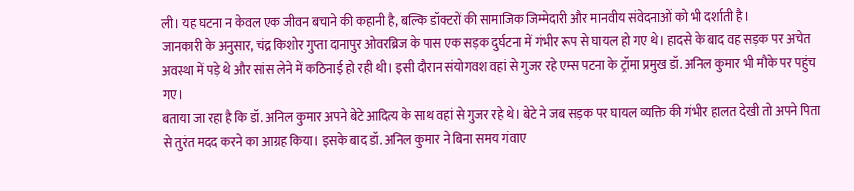ली। यह घटना न केवल एक जीवन बचाने की कहानी है, बल्कि डॉक्टरों की सामाजिक जिम्मेदारी और मानवीय संवेदनाओं को भी दर्शाती है।
जानकारी के अनुसार, चंद्र किशोर गुप्ता दानापुर ओवरब्रिज के पास एक सड़क दुर्घटना में गंभीर रूप से घायल हो गए थे। हादसे के बाद वह सड़क पर अचेत अवस्था में पड़े थे और सांस लेने में कठिनाई हो रही थी। इसी दौरान संयोगवश वहां से गुजर रहे एम्स पटना के ट्रॉमा प्रमुख डॉ. अनिल कुमार भी मौके पर पहुंच गए।
बताया जा रहा है कि डॉ. अनिल कुमार अपने बेटे आदित्य के साथ वहां से गुजर रहे थे। बेटे ने जब सड़क पर घायल व्यक्ति की गंभीर हालत देखी तो अपने पिता से तुरंत मदद करने का आग्रह किया। इसके बाद डॉ. अनिल कुमार ने बिना समय गंवाए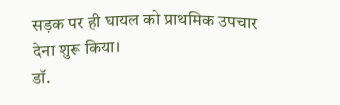सड़क पर ही घायल को प्राथमिक उपचार देना शुरू किया।
डॉ.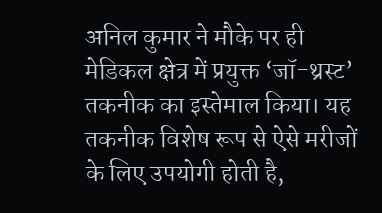अनिल कुमार ने मौके पर ही मेडिकल क्षेत्र में प्रयुक्त ‘जॉ-थ्रस्ट’ तकनीक का इस्तेमाल किया। यह तकनीक विशेष रूप से ऐसे मरीजों के लिए उपयोगी होती है,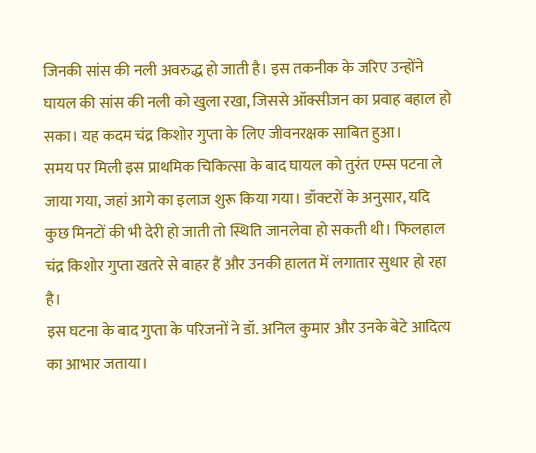जिनकी सांस की नली अवरुद्ध हो जाती है। इस तकनीक के जरिए उन्होंने घायल की सांस की नली को खुला रखा, जिससे ऑक्सीजन का प्रवाह बहाल हो सका। यह कदम चंद्र किशोर गुप्ता के लिए जीवनरक्षक साबित हुआ।
समय पर मिली इस प्राथमिक चिकित्सा के बाद घायल को तुरंत एम्स पटना ले जाया गया, जहां आगे का इलाज शुरू किया गया। डॉक्टरों के अनुसार, यदि कुछ मिनटों की भी देरी हो जाती तो स्थिति जानलेवा हो सकती थी। फिलहाल चंद्र किशोर गुप्ता खतरे से बाहर हैं और उनकी हालत में लगातार सुधार हो रहा है।
इस घटना के बाद गुप्ता के परिजनों ने डॉ. अनिल कुमार और उनके बेटे आदित्य का आभार जताया।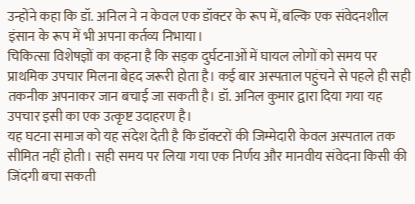उन्होंने कहा कि डॉ. अनिल ने न केवल एक डॉक्टर के रूप में, बल्कि एक संवेदनशील इंसान के रूप में भी अपना कर्तव्य निभाया।
चिकित्सा विशेषज्ञों का कहना है कि सड़क दुर्घटनाओं में घायल लोगों को समय पर प्राथमिक उपचार मिलना बेहद जरूरी होता है। कई बार अस्पताल पहुंचने से पहले ही सही तकनीक अपनाकर जान बचाई जा सकती है। डॉ. अनिल कुमार द्वारा दिया गया यह उपचार इसी का एक उत्कृष्ट उदाहरण है।
यह घटना समाज को यह संदेश देती है कि डॉक्टरों की जिम्मेदारी केवल अस्पताल तक सीमित नहीं होती। सही समय पर लिया गया एक निर्णय और मानवीय संवेदना किसी की जिंदगी बचा सकती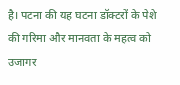है। पटना की यह घटना डॉक्टरों के पेशे की गरिमा और मानवता के महत्व को उजागर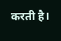करती है।